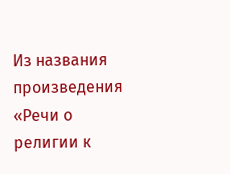Из названия произведения «Речи о религии к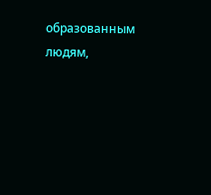образованным людям,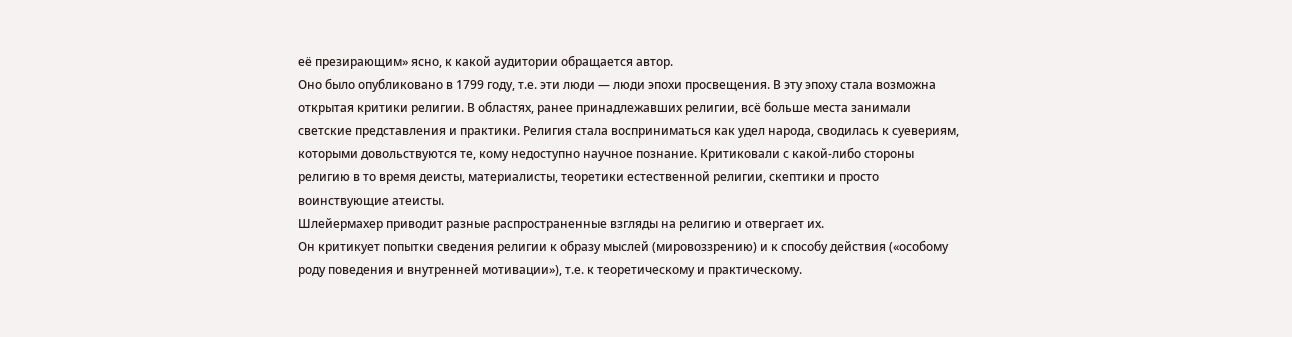её презирающим» ясно, к какой аудитории обращается автор.
Оно было опубликовано в 1799 году, т.е. эти люди — люди эпохи просвещения. В эту эпоху стала возможна открытая критики религии. В областях, ранее принадлежавших религии, всё больше места занимали светские представления и практики. Религия стала восприниматься как удел народа, сводилась к суевериям, которыми довольствуются те, кому недоступно научное познание. Критиковали с какой-либо стороны религию в то время деисты, материалисты, теоретики естественной религии, скептики и просто воинствующие атеисты.
Шлейермахер приводит разные распространенные взгляды на религию и отвергает их.
Он критикует попытки сведения религии к образу мыслей (мировоззрению) и к способу действия («особому роду поведения и внутренней мотивации»), т.е. к теоретическому и практическому.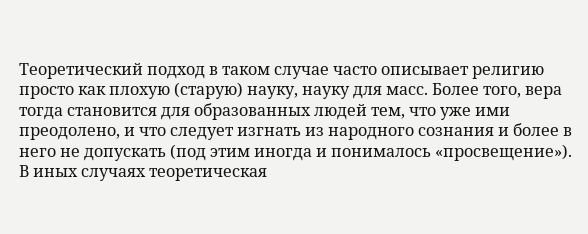Теоретический подход в таком случае часто описывает религию просто как плохую (старую) науку, науку для масс. Более того, вера тогда становится для образованных людей тем, что уже ими преодолено, и что следует изгнать из народного сознания и более в него не допускать (под этим иногда и понималось «просвещение»). В иных случаях теоретическая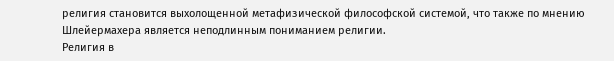религия становится выхолощенной метафизической философской системой, что также по мнению Шлейермахера является неподлинным пониманием религии.
Религия в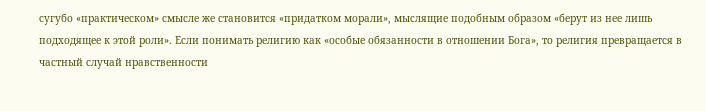сугубо «практическом» смысле же становится «придатком морали», мыслящие подобным образом «берут из нее лишь подходящее к этой роли». Если понимать религию как «особые обязанности в отношении Бога», то религия превращается в частный случай нравственности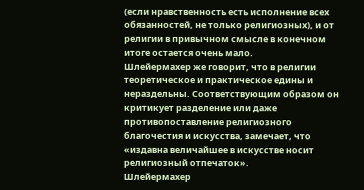(если нравственность есть исполнение всех обязанностей, не только религиозных), и от религии в привычном смысле в конечном итоге остается очень мало.
Шлейермахер же говорит, что в религии теоретическое и практическое едины и нераздельны. Соответствующим образом он критикует разделение или даже противопоставление религиозного благочестия и искусства, замечает, что «издавна величайшее в искусстве носит религиозный отпечаток».
Шлейермахер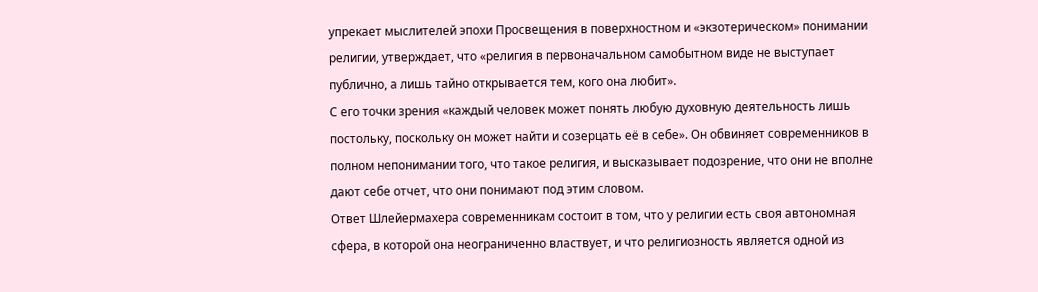упрекает мыслителей эпохи Просвещения в поверхностном и «экзотерическом» понимании религии, утверждает, что «религия в первоначальном самобытном виде не выступает публично, а лишь тайно открывается тем, кого она любит».
С его точки зрения «каждый человек может понять любую духовную деятельность лишь постольку, поскольку он может найти и созерцать её в себе». Он обвиняет современников в полном непонимании того, что такое религия, и высказывает подозрение, что они не вполне дают себе отчет, что они понимают под этим словом.
Ответ Шлейермахера современникам состоит в том, что у религии есть своя автономная сфера, в которой она неограниченно властвует, и что религиозность является одной из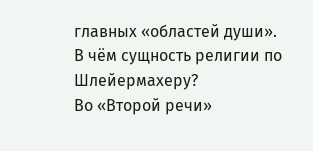главных «областей души».
В чём сущность религии по Шлейермахеру?
Во «Второй речи»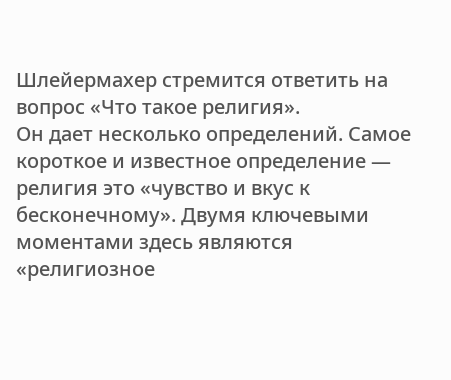Шлейермахер стремится ответить на вопрос «Что такое религия».
Он дает несколько определений. Самое короткое и известное определение — религия это «чувство и вкус к бесконечному». Двумя ключевыми моментами здесь являются «религиозное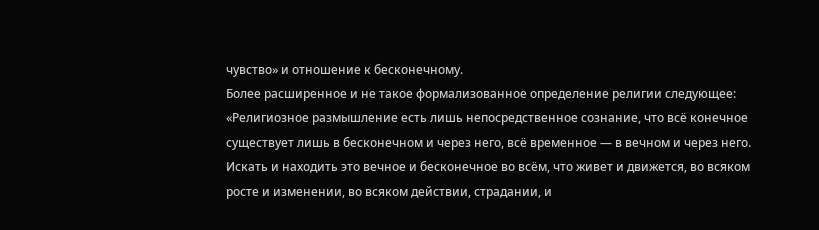чувство» и отношение к бесконечному.
Более расширенное и не такое формализованное определение религии следующее: «Религиозное размышление есть лишь непосредственное сознание, что всё конечное существует лишь в бесконечном и через него, всё временное — в вечном и через него. Искать и находить это вечное и бесконечное во всём, что живет и движется, во всяком росте и изменении, во всяком действии, страдании, и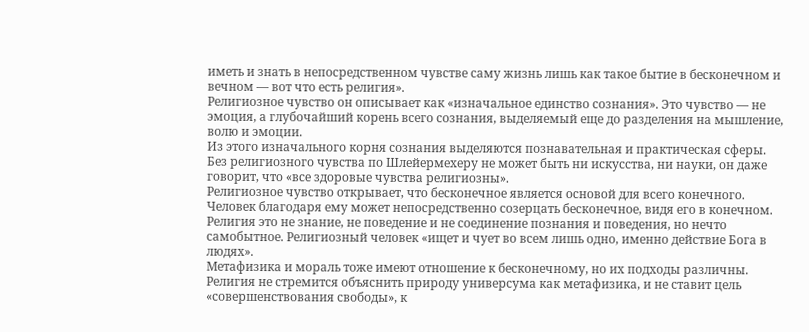иметь и знать в непосредственном чувстве саму жизнь лишь как такое бытие в бесконечном и вечном — вот что есть религия».
Религиозное чувство он описывает как «изначальное единство сознания». Это чувство — не эмоция, а глубочайший корень всего сознания, выделяемый еще до разделения на мышление, волю и эмоции.
Из этого изначального корня сознания выделяются познавательная и практическая сферы. Без религиозного чувства по Шлейермехеру не может быть ни искусства, ни науки, он даже говорит, что «все здоровые чувства религиозны».
Религиозное чувство открывает, что бесконечное является основой для всего конечного. Человек благодаря ему может непосредственно созерцать бесконечное, видя его в конечном. Религия это не знание, не поведение и не соединение познания и поведения, но нечто самобытное. Религиозный человек «ищет и чует во всем лишь одно, именно действие Бога в людях».
Метафизика и мораль тоже имеют отношение к бесконечному, но их подходы различны. Религия не стремится объяснить природу универсума как метафизика, и не ставит цель «совершенствования свободы», к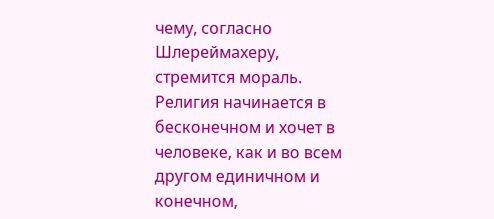чему, согласно Шлереймахеру, стремится мораль. Религия начинается в бесконечном и хочет в человеке, как и во всем другом единичном и конечном,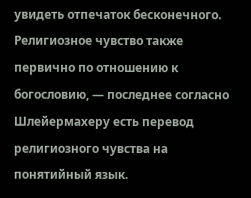увидеть отпечаток бесконечного.
Религиозное чувство также первично по отношению к богословию, — последнее согласно Шлейермахеру есть перевод религиозного чувства на понятийный язык.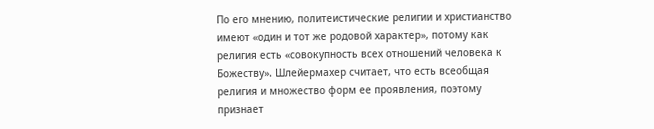По его мнению, политеистические религии и христианство имеют «один и тот же родовой характер», потому как религия есть «совокупность всех отношений человека к Божеству». Шлейермахер считает, что есть всеобщая религия и множество форм ее проявления, поэтому признает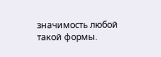значимость любой такой формы.